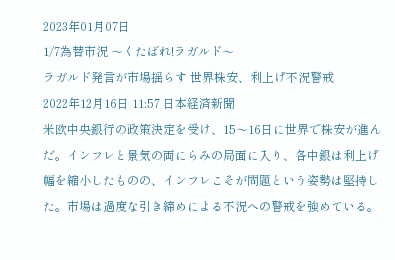2023年01月07日
1/7為替市況 〜くたばれ!ラガルド〜
ラガルド発言が市場揺らす 世界株安、利上げ不況警戒
2022年12月16日 11:57 日本経済新聞
米欧中央銀行の政策決定を受け、15〜16日に世界で株安が進んだ。インフレと景気の両にらみの局面に入り、各中銀は利上げ幅を縮小したものの、インフレこそが問題という姿勢は堅持した。市場は過度な引き締めによる不況への警戒を強めている。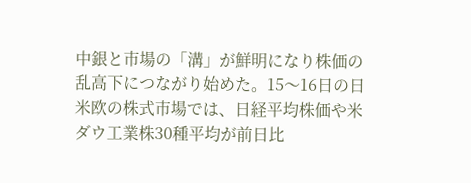中銀と市場の「溝」が鮮明になり株価の乱高下につながり始めた。15〜16日の日米欧の株式市場では、日経平均株価や米ダウ工業株30種平均が前日比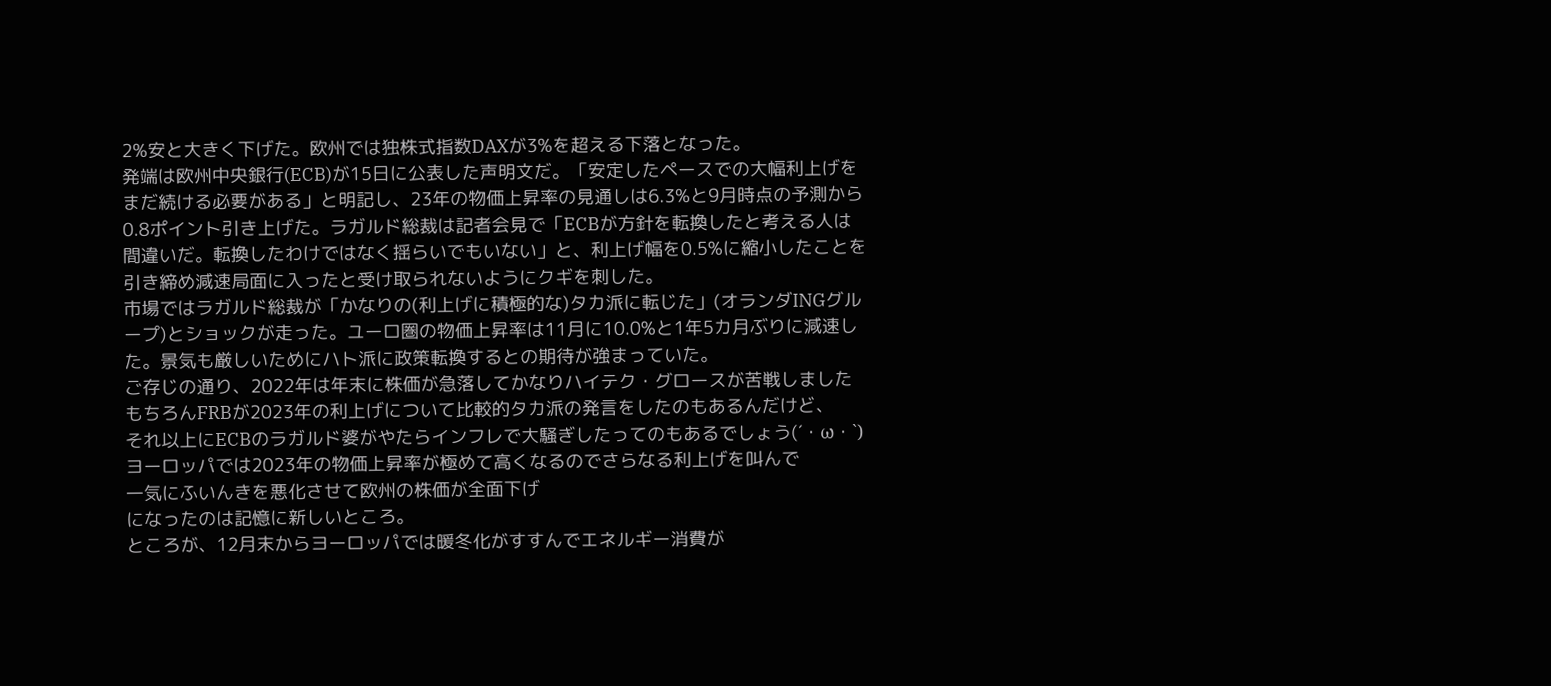2%安と大きく下げた。欧州では独株式指数DAXが3%を超える下落となった。
発端は欧州中央銀行(ECB)が15日に公表した声明文だ。「安定したペースでの大幅利上げをまだ続ける必要がある」と明記し、23年の物価上昇率の見通しは6.3%と9月時点の予測から0.8ポイント引き上げた。ラガルド総裁は記者会見で「ECBが方針を転換したと考える人は間違いだ。転換したわけではなく揺らいでもいない」と、利上げ幅を0.5%に縮小したことを引き締め減速局面に入ったと受け取られないようにクギを刺した。
市場ではラガルド総裁が「かなりの(利上げに積極的な)タカ派に転じた」(オランダINGグループ)とショックが走った。ユーロ圏の物価上昇率は11月に10.0%と1年5カ月ぶりに減速した。景気も厳しいためにハト派に政策転換するとの期待が強まっていた。
ご存じの通り、2022年は年末に株価が急落してかなりハイテク・グロースが苦戦しました
もちろんFRBが2023年の利上げについて比較的タカ派の発言をしたのもあるんだけど、
それ以上にECBのラガルド婆がやたらインフレで大騒ぎしたってのもあるでしょう(´・ω・`)
ヨーロッパでは2023年の物価上昇率が極めて高くなるのでさらなる利上げを叫んで
一気にふいんきを悪化させて欧州の株価が全面下げ
になったのは記憶に新しいところ。
ところが、12月末からヨーロッパでは暖冬化がすすんでエネルギー消費が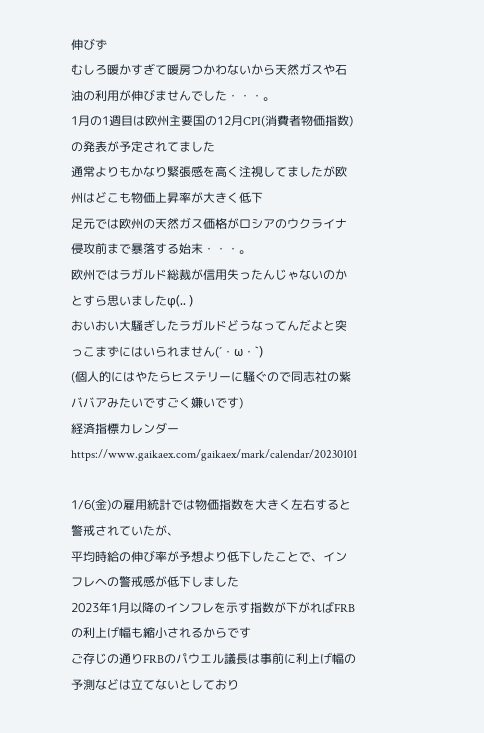伸びず
むしろ暖かすぎて暖房つかわないから天然ガスや石油の利用が伸びませんでした・・・。
1月の1週目は欧州主要国の12月CPI(消費者物価指数)の発表が予定されてました
通常よりもかなり緊張感を高く注視してましたが欧州はどこも物価上昇率が大きく低下
足元では欧州の天然ガス価格がロシアのウクライナ侵攻前まで暴落する始末・・・。
欧州ではラガルド総裁が信用失ったんじゃないのかとすら思いましたφ(.. )
おいおい大騒ぎしたラガルドどうなってんだよと突っこまずにはいられません(´・ω・`)
(個人的にはやたらヒステリーに騒ぐので同志社の紫ババアみたいですごく嫌いです)
経済指標カレンダー
https://www.gaikaex.com/gaikaex/mark/calendar/20230101

1/6(金)の雇用統計では物価指数を大きく左右すると警戒されていたが、
平均時給の伸び率が予想より低下したことで、インフレへの警戒感が低下しました
2023年1月以降のインフレを示す指数が下がればFRBの利上げ幅も縮小されるからです
ご存じの通りFRBのパウエル議長は事前に利上げ幅の予測などは立てないとしており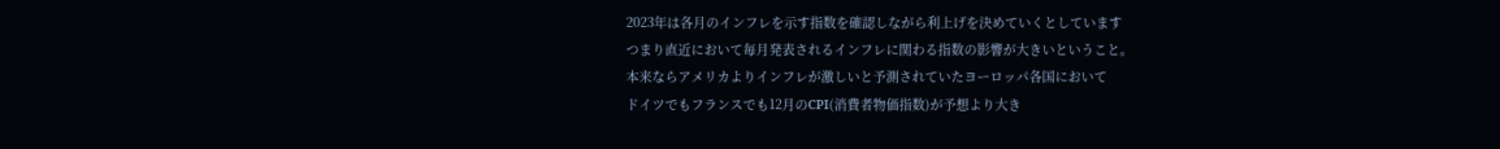2023年は各月のインフレを示す指数を確認しながら利上げを決めていくとしています
つまり直近において毎月発表されるインフレに関わる指数の影響が大きいということ。
本来ならアメリカよりインフレが激しいと予測されていたヨーロッパ各国において
ドイツでもフランスでも12月のCPI(消費者物価指数)が予想より大き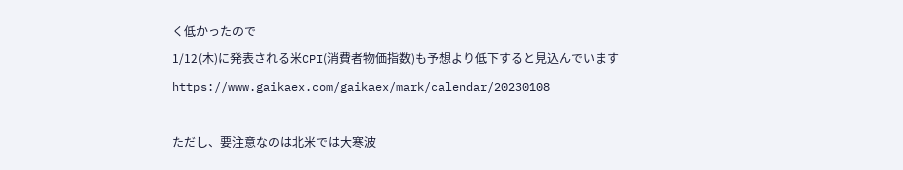く低かったので
1/12(木)に発表される米CPI(消費者物価指数)も予想より低下すると見込んでいます
https://www.gaikaex.com/gaikaex/mark/calendar/20230108

ただし、要注意なのは北米では大寒波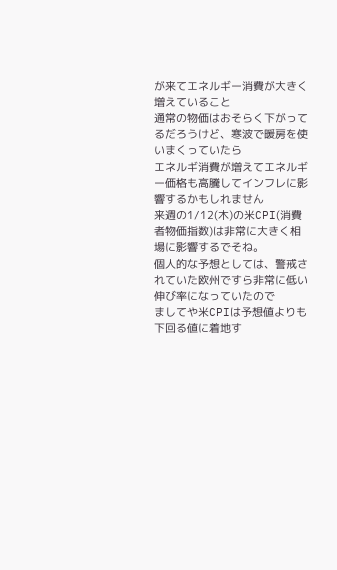が来てエネルギー消費が大きく増えていること
通常の物価はおそらく下がってるだろうけど、寒波で暖房を使いまくっていたら
エネルギ消費が増えてエネルギー価格も高騰してインフレに影響するかもしれません
来週の1/12(木)の米CPI(消費者物価指数)は非常に大きく相場に影響するでそね。
個人的な予想としては、警戒されていた欧州ですら非常に低い伸び率になっていたので
ましてや米CPIは予想値よりも下回る値に着地す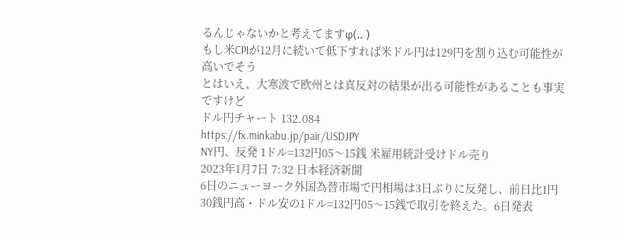るんじゃないかと考えてますφ(.. )
もし米CPIが12月に続いて低下すれば米ドル円は129円を割り込む可能性が高いでそう
とはいえ、大寒波で欧州とは真反対の結果が出る可能性があることも事実ですけど
ドル円チャート 132.084
https://fx.minkabu.jp/pair/USDJPY
NY円、反発 1ドル=132円05〜15銭 米雇用統計受けドル売り
2023年1月7日 7:32 日本経済新聞
6日のニューヨーク外国為替市場で円相場は3日ぶりに反発し、前日比1円30銭円高・ドル安の1ドル=132円05〜15銭で取引を終えた。6日発表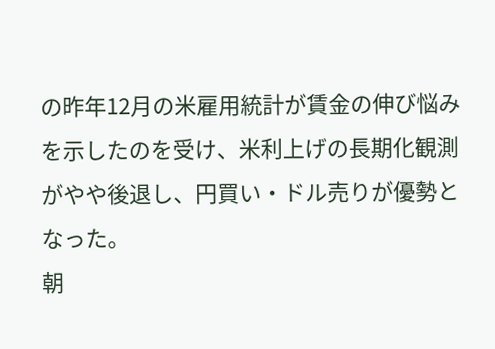の昨年12月の米雇用統計が賃金の伸び悩みを示したのを受け、米利上げの長期化観測がやや後退し、円買い・ドル売りが優勢となった。
朝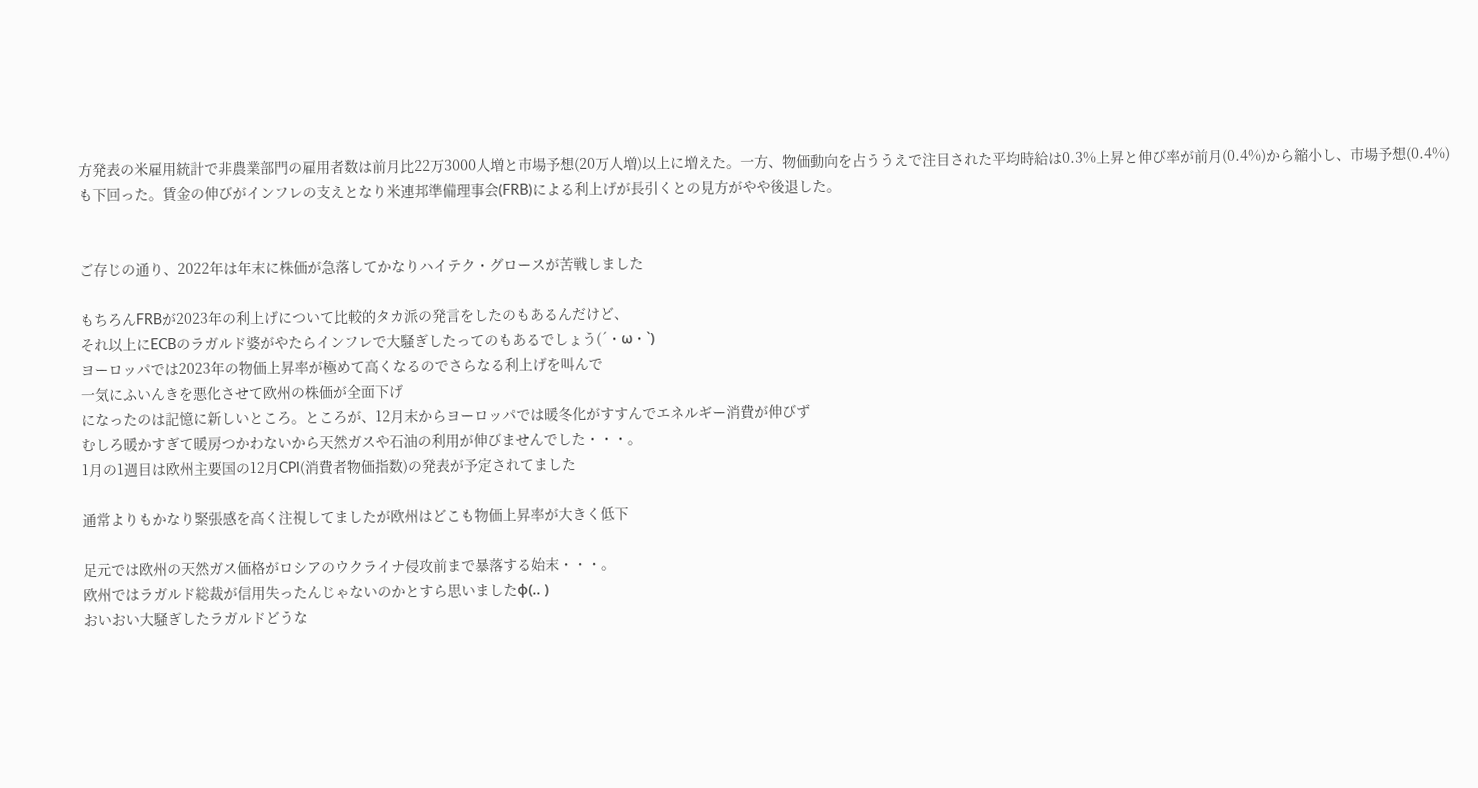方発表の米雇用統計で非農業部門の雇用者数は前月比22万3000人増と市場予想(20万人増)以上に増えた。一方、物価動向を占ううえで注目された平均時給は0.3%上昇と伸び率が前月(0.4%)から縮小し、市場予想(0.4%)も下回った。賃金の伸びがインフレの支えとなり米連邦準備理事会(FRB)による利上げが長引くとの見方がやや後退した。


ご存じの通り、2022年は年末に株価が急落してかなりハイテク・グロースが苦戦しました

もちろんFRBが2023年の利上げについて比較的タカ派の発言をしたのもあるんだけど、
それ以上にECBのラガルド婆がやたらインフレで大騒ぎしたってのもあるでしょう(´・ω・`)
ヨーロッパでは2023年の物価上昇率が極めて高くなるのでさらなる利上げを叫んで
一気にふいんきを悪化させて欧州の株価が全面下げ
になったのは記憶に新しいところ。ところが、12月末からヨーロッパでは暖冬化がすすんでエネルギー消費が伸びず
むしろ暖かすぎて暖房つかわないから天然ガスや石油の利用が伸びませんでした・・・。
1月の1週目は欧州主要国の12月CPI(消費者物価指数)の発表が予定されてました

通常よりもかなり緊張感を高く注視してましたが欧州はどこも物価上昇率が大きく低下

足元では欧州の天然ガス価格がロシアのウクライナ侵攻前まで暴落する始末・・・。
欧州ではラガルド総裁が信用失ったんじゃないのかとすら思いましたφ(.. )
おいおい大騒ぎしたラガルドどうな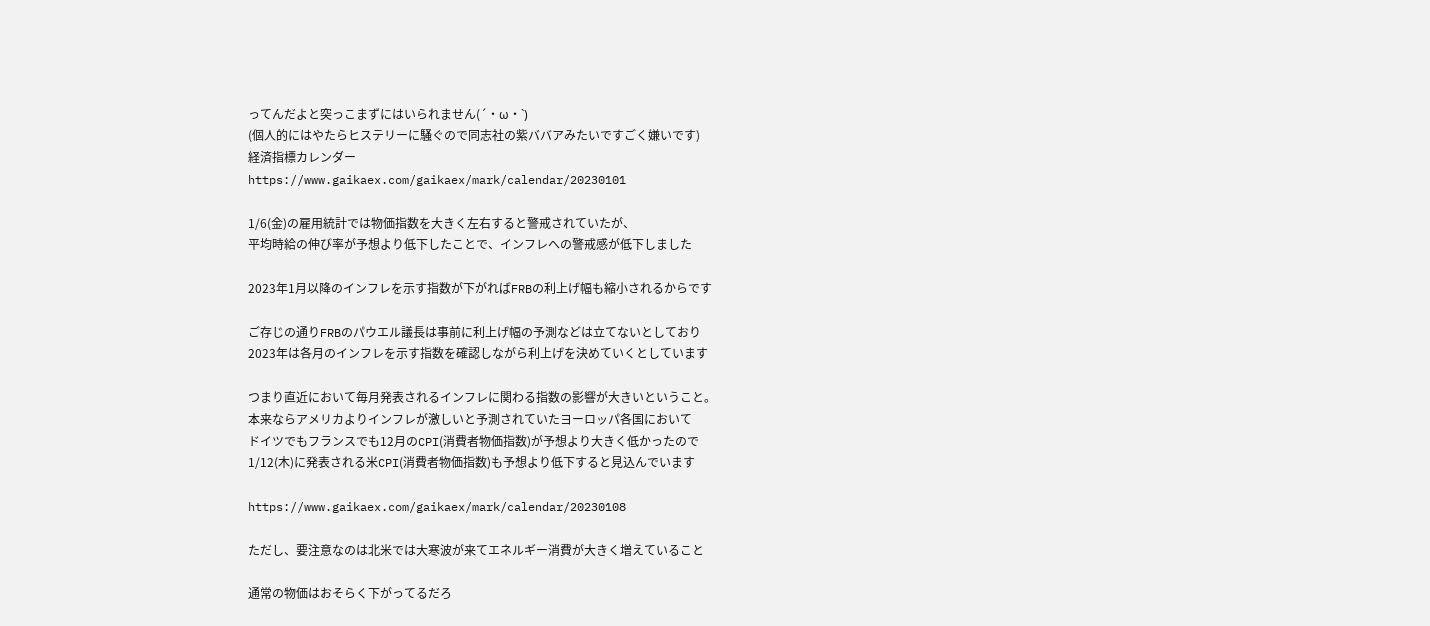ってんだよと突っこまずにはいられません(´・ω・`)
(個人的にはやたらヒステリーに騒ぐので同志社の紫ババアみたいですごく嫌いです)
経済指標カレンダー
https://www.gaikaex.com/gaikaex/mark/calendar/20230101

1/6(金)の雇用統計では物価指数を大きく左右すると警戒されていたが、
平均時給の伸び率が予想より低下したことで、インフレへの警戒感が低下しました

2023年1月以降のインフレを示す指数が下がればFRBの利上げ幅も縮小されるからです

ご存じの通りFRBのパウエル議長は事前に利上げ幅の予測などは立てないとしており
2023年は各月のインフレを示す指数を確認しながら利上げを決めていくとしています

つまり直近において毎月発表されるインフレに関わる指数の影響が大きいということ。
本来ならアメリカよりインフレが激しいと予測されていたヨーロッパ各国において
ドイツでもフランスでも12月のCPI(消費者物価指数)が予想より大きく低かったので
1/12(木)に発表される米CPI(消費者物価指数)も予想より低下すると見込んでいます

https://www.gaikaex.com/gaikaex/mark/calendar/20230108

ただし、要注意なのは北米では大寒波が来てエネルギー消費が大きく増えていること

通常の物価はおそらく下がってるだろ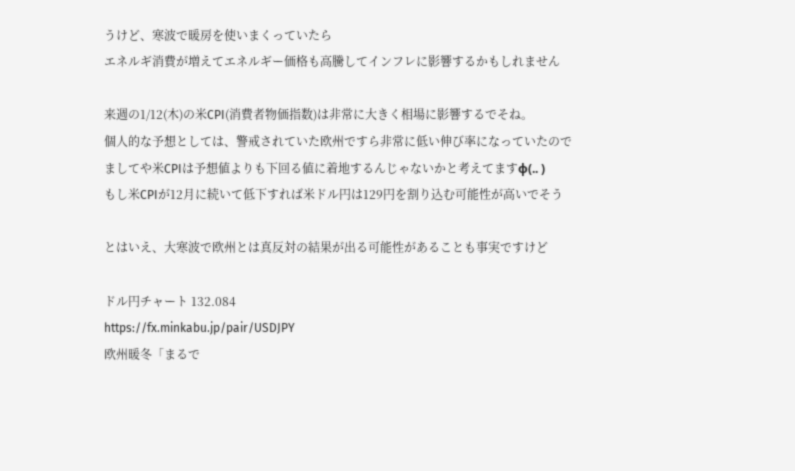うけど、寒波で暖房を使いまくっていたら
エネルギ消費が増えてエネルギー価格も高騰してインフレに影響するかもしれません

来週の1/12(木)の米CPI(消費者物価指数)は非常に大きく相場に影響するでそね。
個人的な予想としては、警戒されていた欧州ですら非常に低い伸び率になっていたので
ましてや米CPIは予想値よりも下回る値に着地するんじゃないかと考えてますφ(.. )
もし米CPIが12月に続いて低下すれば米ドル円は129円を割り込む可能性が高いでそう

とはいえ、大寒波で欧州とは真反対の結果が出る可能性があることも事実ですけど

ドル円チャート 132.084
https://fx.minkabu.jp/pair/USDJPY
欧州暖冬「まるで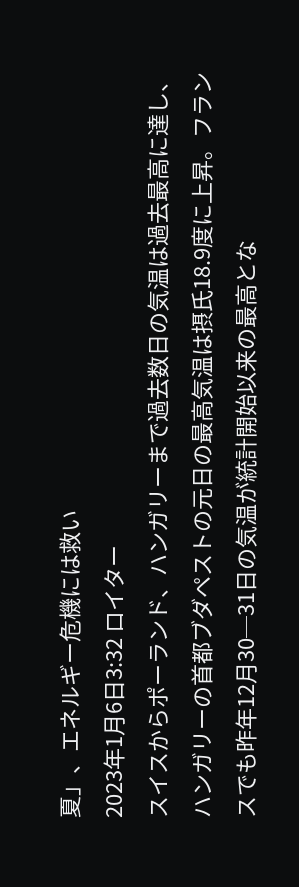夏」、エネルギー危機には救い
2023年1月6日3:32 ロイター
スイスからポーランド、ハンガリーまで過去数日の気温は過去最高に達し、ハンガリーの首都ブダペストの元日の最高気温は摂氏18.9度に上昇。フランスでも昨年12月30─31日の気温が統計開始以来の最高とな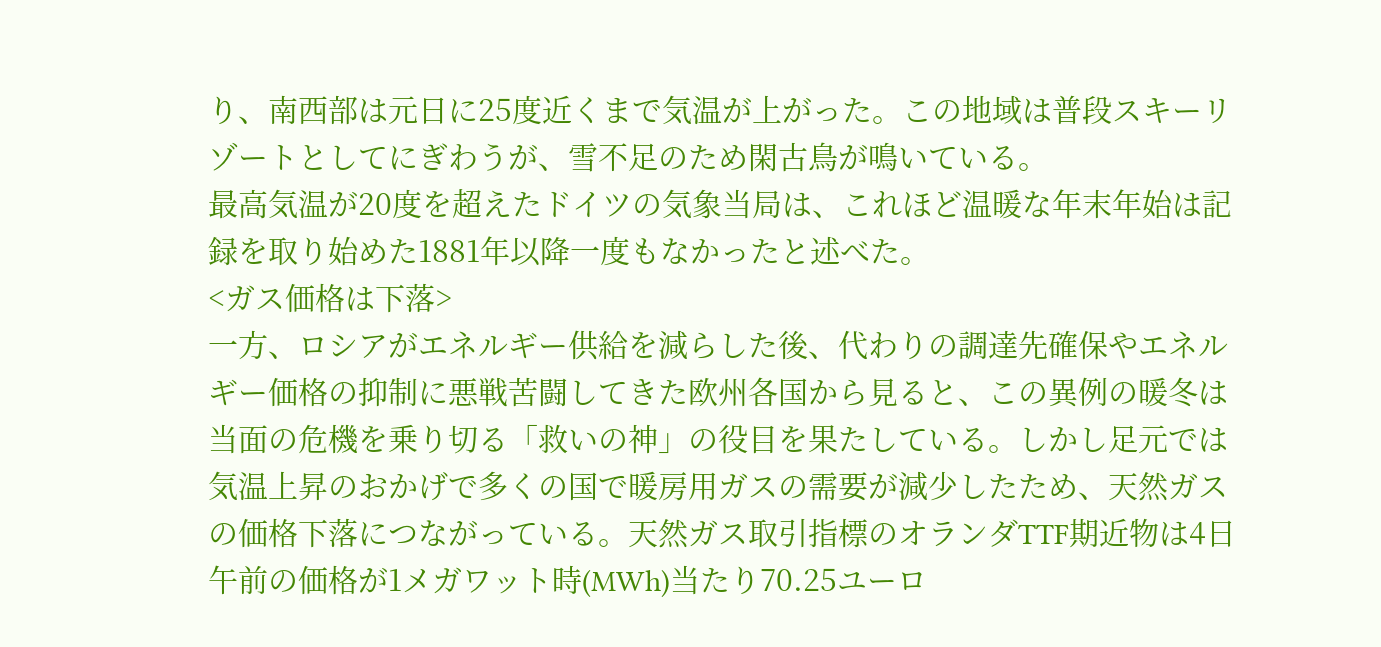り、南西部は元日に25度近くまで気温が上がった。この地域は普段スキーリゾートとしてにぎわうが、雪不足のため閑古鳥が鳴いている。
最高気温が20度を超えたドイツの気象当局は、これほど温暖な年末年始は記録を取り始めた1881年以降一度もなかったと述べた。
<ガス価格は下落>
一方、ロシアがエネルギー供給を減らした後、代わりの調達先確保やエネルギー価格の抑制に悪戦苦闘してきた欧州各国から見ると、この異例の暖冬は当面の危機を乗り切る「救いの神」の役目を果たしている。しかし足元では気温上昇のおかげで多くの国で暖房用ガスの需要が減少したため、天然ガスの価格下落につながっている。天然ガス取引指標のオランダTTF期近物は4日午前の価格が1メガワット時(MWh)当たり70.25ユーロ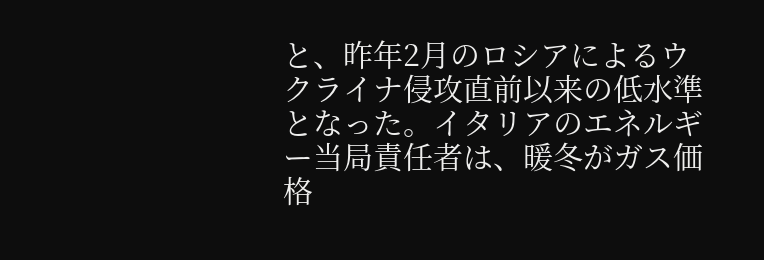と、昨年2月のロシアによるウクライナ侵攻直前以来の低水準となった。イタリアのエネルギー当局責任者は、暖冬がガス価格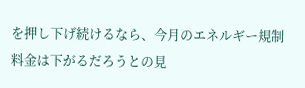を押し下げ続けるなら、今月のエネルギー規制料金は下がるだろうとの見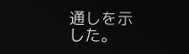通しを示した。